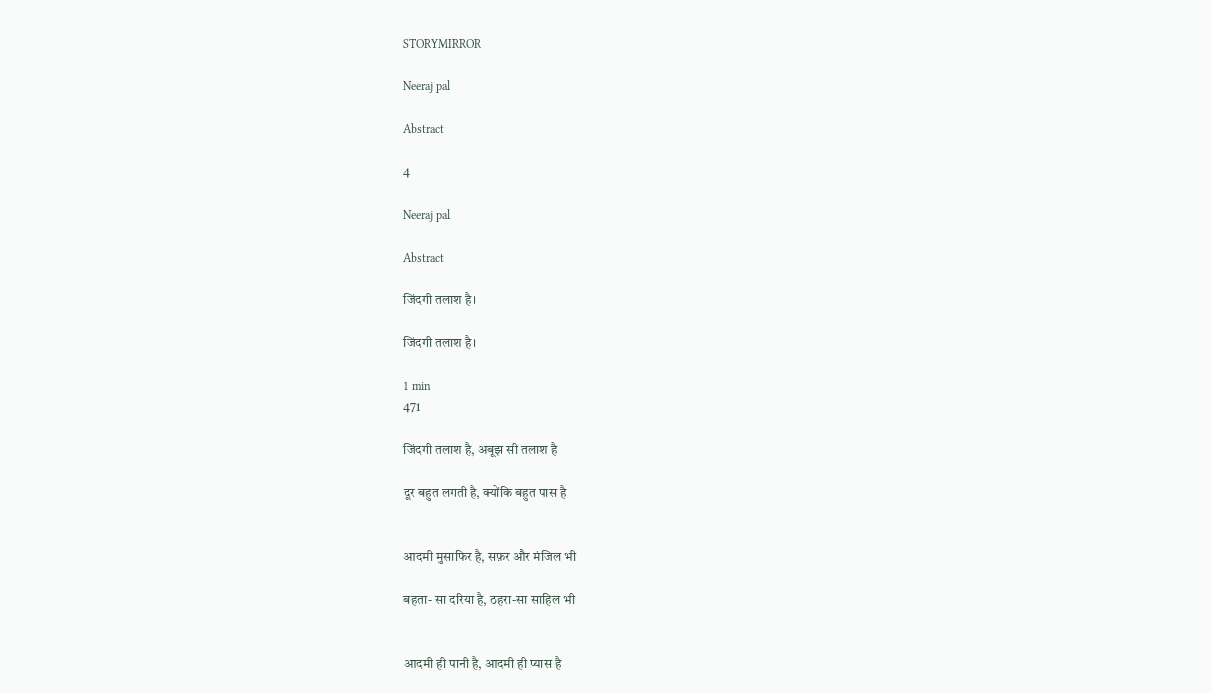STORYMIRROR

Neeraj pal

Abstract

4

Neeraj pal

Abstract

जिंदगी तलाश है।

जिंदगी तलाश है।

1 min
471

जिंदगी तलाश है, अबूझ सी तलाश है

दूर बहुत लगती है, क्योंकि बहुत पास है


आदमी मुसाफिर है, सफ़र और मंजिल भी

बहता- सा दरिया है, ठहरा-सा साहिल भी


आदमी ही पानी है, आदमी ही प्यास है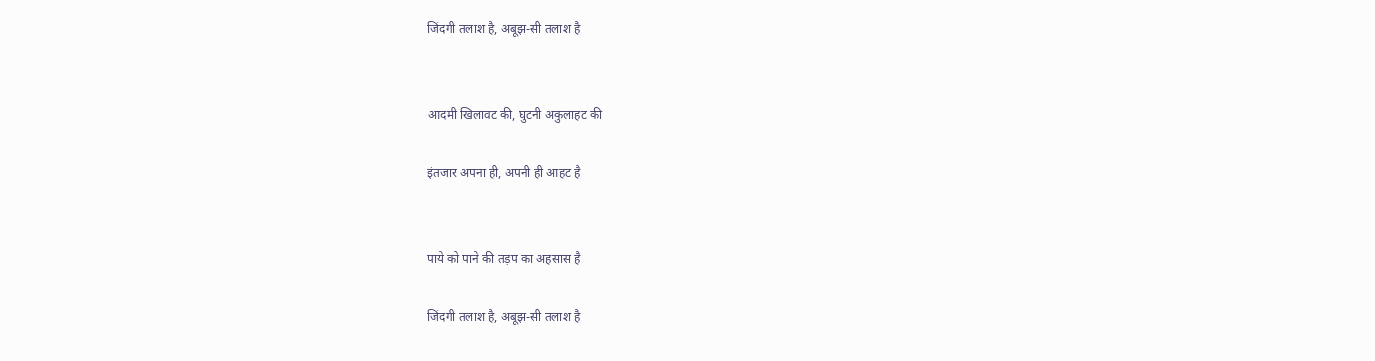जिंदगी तलाश है, अबूझ-सी तलाश है


आदमी खिलावट की, घुटनी अकुलाहट की

इंतजार अपना ही, अपनी ही आहट है


पाये को पाने की तड़प का अहसास है

जिंदगी तलाश है, अबूझ-सी तलाश है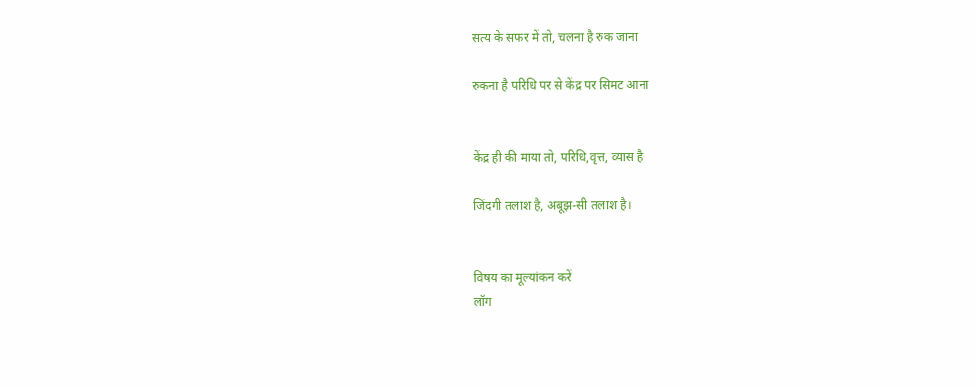सत्य के सफर में तो, चलना है रुक जाना

रुकना है परिधि पर से केंद्र पर सिमट आना


केंद्र ही की माया तो, परिधि,वृत्त, व्यास है

जिंदगी तलाश है, अबूझ-सी तलाश है।


विषय का मूल्यांकन करें
लॉग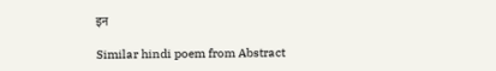इन

Similar hindi poem from Abstract